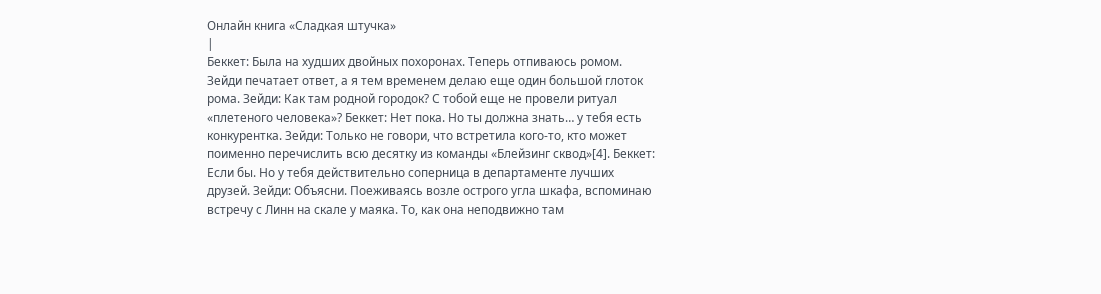Онлайн книга «Сладкая штучка»
|
Беккет: Была на худших двойных похоронах. Теперь отпиваюсь ромом. Зейди печатает ответ, а я тем временем делаю еще один большой глоток рома. Зейди: Как там родной городок? С тобой еще не провели ритуал «плетеного человека»? Беккет: Нет пока. Но ты должна знать… у тебя есть конкурентка. Зейди: Только не говори, что встретила кого-то, кто может поименно перечислить всю десятку из команды «Блейзинг сквод»[4]. Беккет: Если бы. Но у тебя действительно соперница в департаменте лучших друзей. Зейди: Объясни. Поеживаясь возле острого угла шкафа, вспоминаю встречу с Линн на скале у маяка. То, как она неподвижно там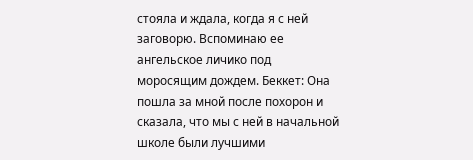стояла и ждала, когда я с ней заговорю. Вспоминаю ее ангельское личико под моросящим дождем. Беккет: Она пошла за мной после похорон и сказала, что мы с ней в начальной школе были лучшими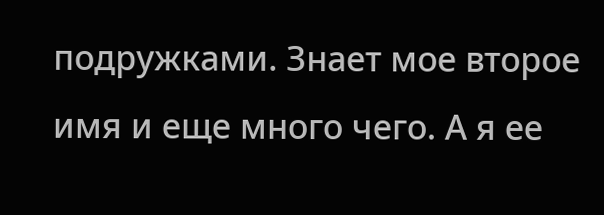подружками. Знает мое второе имя и еще много чего. А я ее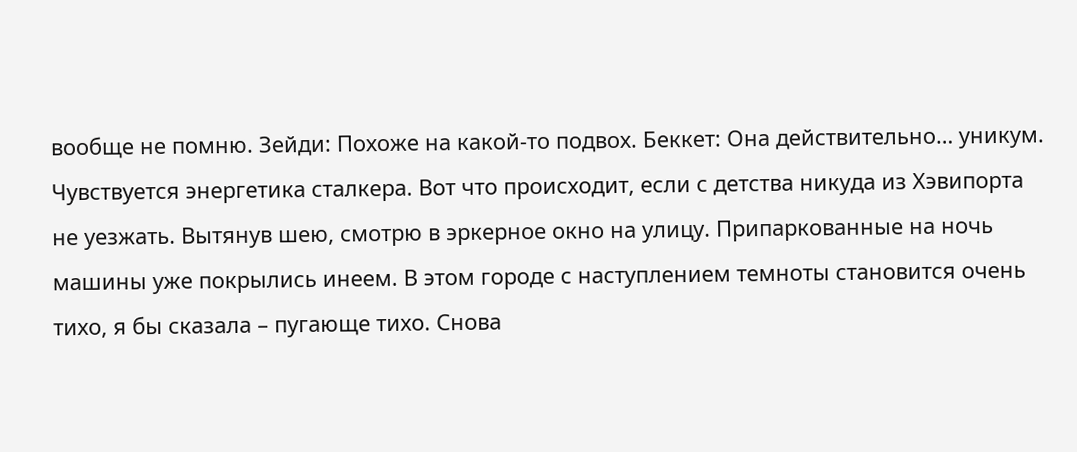вообще не помню. Зейди: Похоже на какой-то подвох. Беккет: Она действительно… уникум. Чувствуется энергетика сталкера. Вот что происходит, если с детства никуда из Хэвипорта не уезжать. Вытянув шею, смотрю в эркерное окно на улицу. Припаркованные на ночь машины уже покрылись инеем. В этом городе с наступлением темноты становится очень тихо, я бы сказала – пугающе тихо. Снова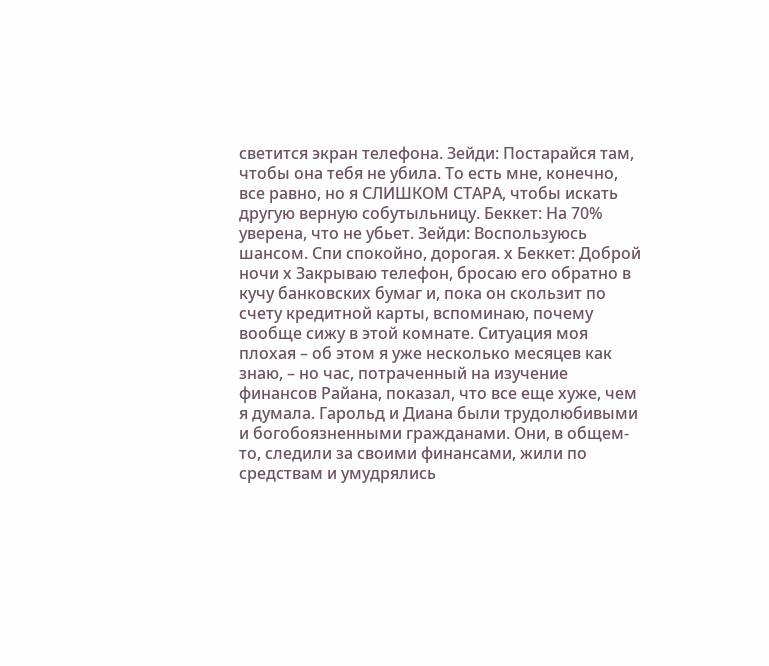светится экран телефона. Зейди: Постарайся там, чтобы она тебя не убила. То есть мне, конечно, все равно, но я СЛИШКОМ СТАРА, чтобы искать другую верную собутыльницу. Беккет: На 70% уверена, что не убьет. Зейди: Воспользуюсь шансом. Спи спокойно, дорогая. х Беккет: Доброй ночи х Закрываю телефон, бросаю его обратно в кучу банковских бумаг и, пока он скользит по счету кредитной карты, вспоминаю, почему вообще сижу в этой комнате. Ситуация моя плохая – об этом я уже несколько месяцев как знаю, – но час, потраченный на изучение финансов Райана, показал, что все еще хуже, чем я думала. Гарольд и Диана были трудолюбивыми и богобоязненными гражданами. Они, в общем-то, следили за своими финансами, жили по средствам и умудрялись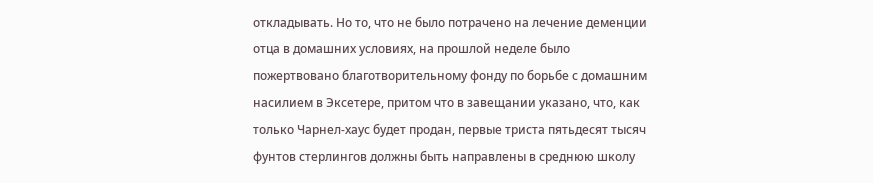откладывать. Но то, что не было потрачено на лечение деменции отца в домашних условиях, на прошлой неделе было пожертвовано благотворительному фонду по борьбе с домашним насилием в Эксетере, притом что в завещании указано, что, как только Чарнел-хаус будет продан, первые триста пятьдесят тысяч фунтов стерлингов должны быть направлены в среднюю школу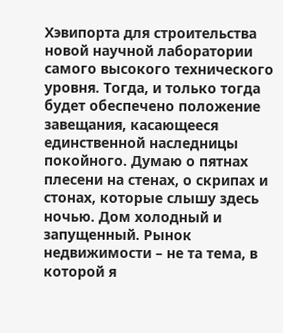Хэвипорта для строительства новой научной лаборатории самого высокого технического уровня. Тогда, и только тогда будет обеспечено положение завещания, касающееся единственной наследницы покойного. Думаю о пятнах плесени на стенах, о скрипах и стонах, которые слышу здесь ночью. Дом холодный и запущенный. Рынок недвижимости – не та тема, в которой я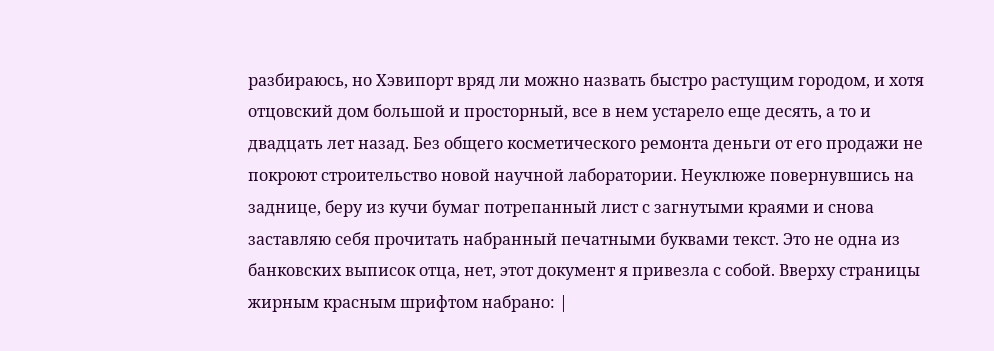разбираюсь, но Хэвипорт вряд ли можно назвать быстро растущим городом, и хотя отцовский дом большой и просторный, все в нем устарело еще десять, а то и двадцать лет назад. Без общего косметического ремонта деньги от его продажи не покроют строительство новой научной лаборатории. Неуклюже повернувшись на заднице, беру из кучи бумаг потрепанный лист с загнутыми краями и снова заставляю себя прочитать набранный печатными буквами текст. Это не одна из банковских выписок отца, нет, этот документ я привезла с собой. Вверху страницы жирным красным шрифтом набрано: |